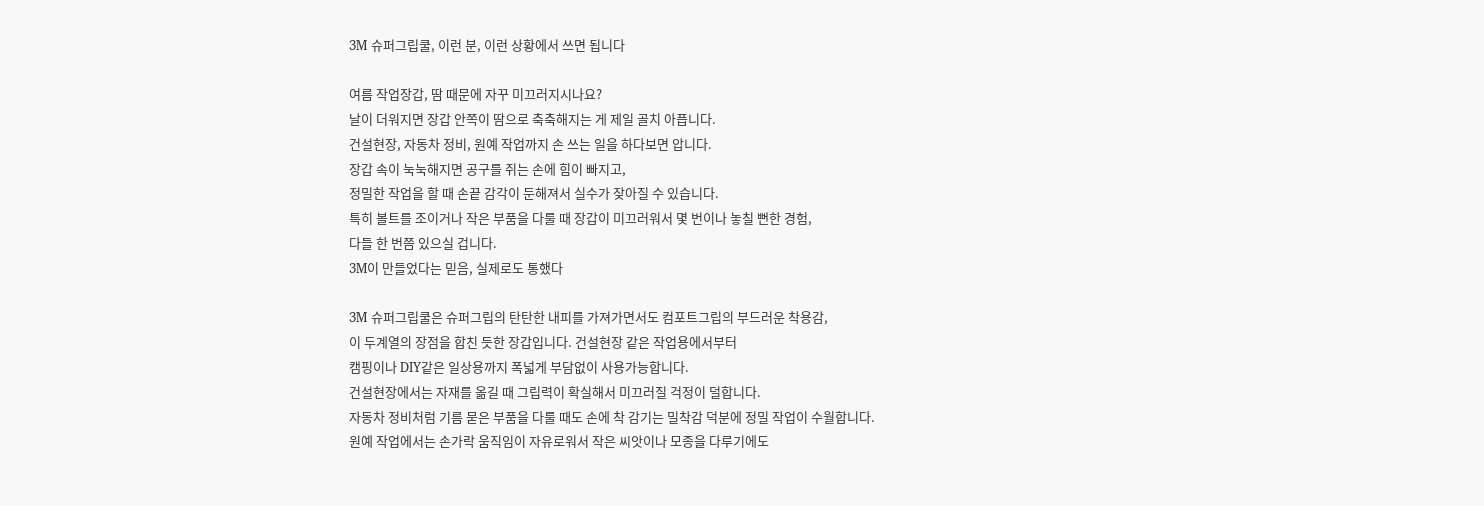3M 슈퍼그립쿨, 이런 분, 이런 상황에서 쓰면 됩니다

여름 작업장갑, 땀 때문에 자꾸 미끄러지시나요?
날이 더워지면 장갑 안쪽이 땀으로 축축해지는 게 제일 골치 아픕니다.
건설현장, 자동차 정비, 원예 작업까지 손 쓰는 일을 하다보면 압니다.
장갑 속이 눅눅해지면 공구를 쥐는 손에 힘이 빠지고,
정밀한 작업을 할 때 손끝 감각이 둔해져서 실수가 잦아질 수 있습니다.
특히 볼트를 조이거나 작은 부품을 다룰 때 장갑이 미끄러워서 몇 번이나 놓칠 뻔한 경험,
다들 한 번쯤 있으실 겁니다.
3M이 만들었다는 믿음, 실제로도 통했다

3M 슈퍼그립쿨은 슈퍼그립의 탄탄한 내피를 가져가면서도 컴포트그립의 부드러운 착용감,
이 두계열의 장점을 합친 듯한 장갑입니다. 건설현장 같은 작업용에서부터
캠핑이나 DIY같은 일상용까지 폭넓게 부담없이 사용가능합니다.
건설현장에서는 자재를 옮길 때 그립력이 확실해서 미끄러질 걱정이 덜합니다.
자동차 정비처럼 기름 묻은 부품을 다룰 때도 손에 착 감기는 밀착감 덕분에 정밀 작업이 수월합니다.
원예 작업에서는 손가락 움직임이 자유로워서 작은 씨앗이나 모종을 다루기에도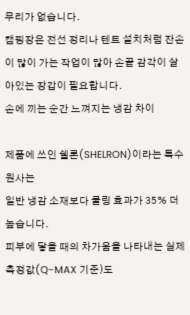무리가 없습니다.
캠핑장은 전선 정리나 텐트 설치처럼 잔손이 많이 가는 작업이 많아 손끝 감각이 살아있는 장갑이 필요합니다.
손에 끼는 순간 느껴지는 냉감 차이

제품에 쓰인 쉘론(SHELRON)이라는 특수 원사는
일반 냉감 소재보다 쿨링 효과가 35% 더 높습니다.
피부에 닿을 때의 차가움을 나타내는 실제 측정값(Q-MAX 기준)도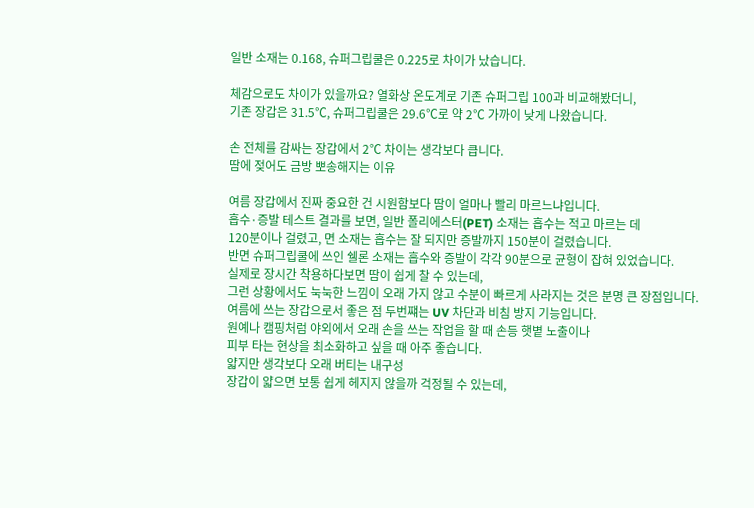일반 소재는 0.168, 슈퍼그립쿨은 0.225로 차이가 났습니다.

체감으로도 차이가 있을까요? 열화상 온도계로 기존 슈퍼그립 100과 비교해봤더니,
기존 장갑은 31.5℃, 슈퍼그립쿨은 29.6℃로 약 2℃ 가까이 낮게 나왔습니다.

손 전체를 감싸는 장갑에서 2℃ 차이는 생각보다 큽니다.
땀에 젖어도 금방 뽀송해지는 이유

여름 장갑에서 진짜 중요한 건 시원함보다 땀이 얼마나 빨리 마르느냐입니다.
흡수·증발 테스트 결과를 보면, 일반 폴리에스터(PET) 소재는 흡수는 적고 마르는 데
120분이나 걸렸고, 면 소재는 흡수는 잘 되지만 증발까지 150분이 걸렸습니다.
반면 슈퍼그립쿨에 쓰인 쉘론 소재는 흡수와 증발이 각각 90분으로 균형이 잡혀 있었습니다.
실제로 장시간 착용하다보면 땀이 쉽게 찰 수 있는데,
그런 상황에서도 눅눅한 느낌이 오래 가지 않고 수분이 빠르게 사라지는 것은 분명 큰 장점입니다.
여름에 쓰는 장갑으로서 좋은 점 두번쨰는 UV 차단과 비침 방지 기능입니다.
원예나 캠핑처럼 야외에서 오래 손을 쓰는 작업을 할 때 손등 햇볕 노출이나
피부 타는 현상을 최소화하고 싶을 때 아주 좋습니다.
얇지만 생각보다 오래 버티는 내구성
장갑이 얇으면 보통 쉽게 헤지지 않을까 걱정될 수 있는데,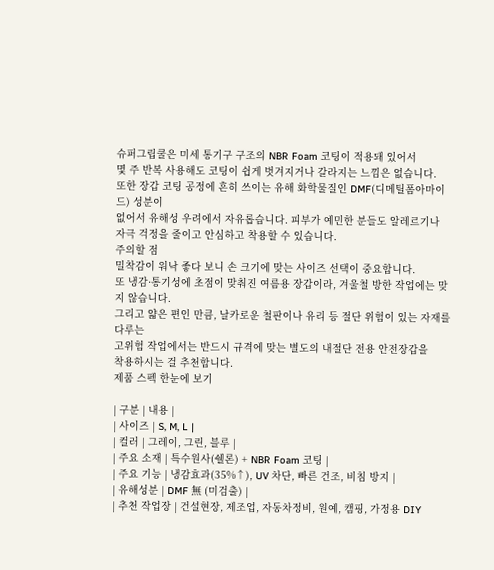슈퍼그립쿨은 미세 통기구 구조의 NBR Foam 코팅이 적용돼 있어서
몇 주 반복 사용해도 코팅이 쉽게 벗겨지거나 갈라지는 느낌은 없습니다.
또한 장갑 코팅 공정에 흔히 쓰이는 유해 화학물질인 DMF(디메틸폼아마이드) 성분이
없어서 유해성 우려에서 자유롭습니다. 피부가 예민한 분들도 알레르기나
자극 걱정을 줄이고 안심하고 착용할 수 있습니다.
주의할 점
밀착감이 워낙 좋다 보니 손 크기에 맞는 사이즈 선택이 중요합니다.
또 냉감·통기성에 초점이 맞춰진 여름용 장갑이라, 겨울철 방한 작업에는 맞지 않습니다.
그리고 얇은 편인 만큼, 날카로운 철판이나 유리 등 절단 위험이 있는 자재를 다루는
고위험 작업에서는 반드시 규격에 맞는 별도의 내절단 전용 안전장갑을
착용하시는 걸 추천합니다.
제품 스펙 한눈에 보기

| 구분 | 내용 |
| 사이즈 | S, M, L |
| 컬러 | 그레이, 그린, 블루 |
| 주요 소재 | 특수원사(쉘론) + NBR Foam 코팅 |
| 주요 기능 | 냉감효과(35%↑), UV 차단, 빠른 건조, 비침 방지 |
| 유해성분 | DMF 無 (미검출) |
| 추천 작업장 | 건설현장, 제조업, 자동차정비, 원예, 캠핑, 가정용 DIY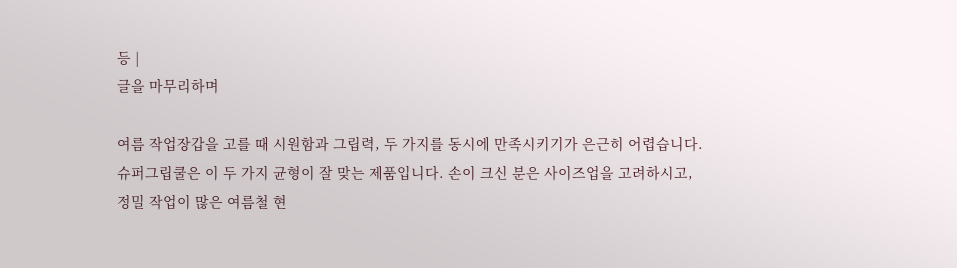등 |
글을 마무리하며

여름 작업장갑을 고를 때 시원함과 그립력, 두 가지를 동시에 만족시키기가 은근히 어렵습니다.
슈퍼그립쿨은 이 두 가지 균형이 잘 맞는 제품입니다. 손이 크신 분은 사이즈업을 고려하시고,
정밀 작업이 많은 여름철 현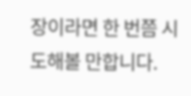장이라면 한 번쯤 시도해볼 만합니다.